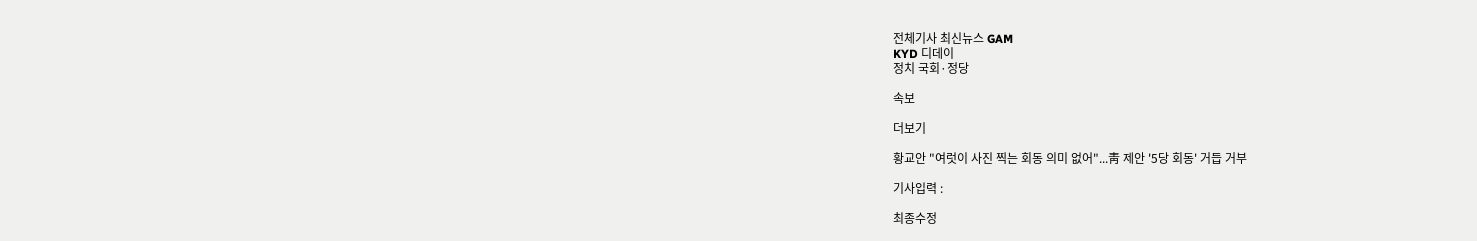전체기사 최신뉴스 GAM
KYD 디데이
정치 국회·정당

속보

더보기

황교안 "여럿이 사진 찍는 회동 의미 없어"...靑 제안 '5당 회동' 거듭 거부

기사입력 :

최종수정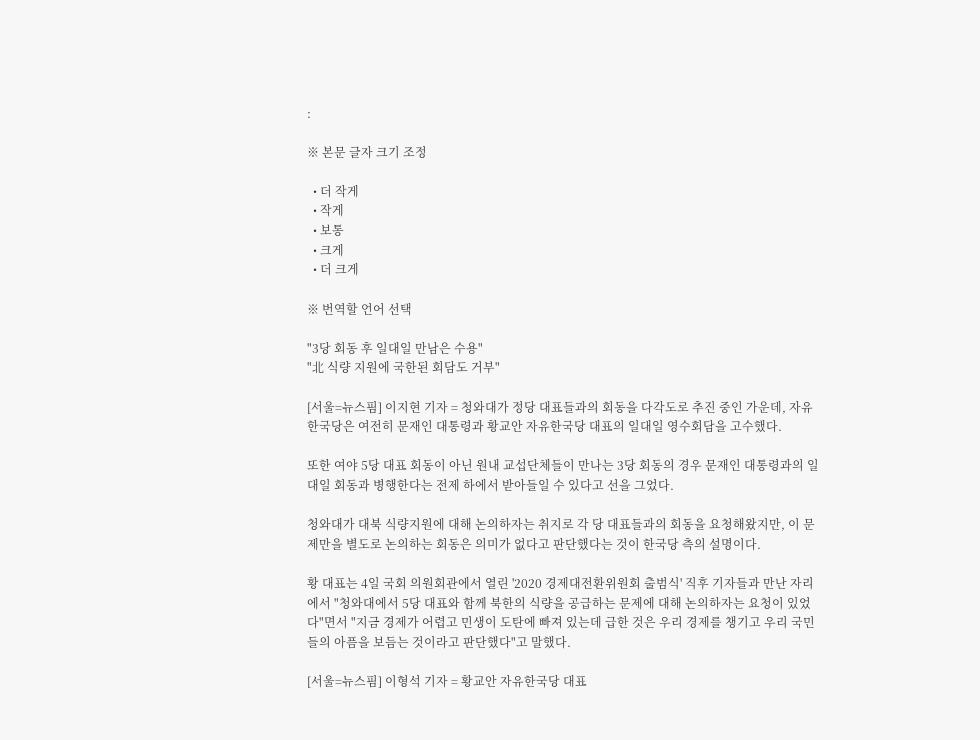:

※ 본문 글자 크기 조정

  • 더 작게
  • 작게
  • 보통
  • 크게
  • 더 크게

※ 번역할 언어 선택

"3당 회동 후 일대일 만남은 수용"
"北 식량 지원에 국한된 회담도 거부"

[서울=뉴스핌] 이지현 기자 = 청와대가 정당 대표들과의 회동을 다각도로 추진 중인 가운데, 자유한국당은 여전히 문재인 대통령과 황교안 자유한국당 대표의 일대일 영수회담을 고수했다.

또한 여야 5당 대표 회동이 아닌 원내 교섭단체들이 만나는 3당 회동의 경우 문재인 대통령과의 일대일 회동과 병행한다는 전제 하에서 받아들일 수 있다고 선을 그었다.

청와대가 대북 식량지원에 대해 논의하자는 취지로 각 당 대표들과의 회동을 요청해왔지만, 이 문제만을 별도로 논의하는 회동은 의미가 없다고 판단했다는 것이 한국당 측의 설명이다.

황 대표는 4일 국회 의원회관에서 열린 '2020 경제대전환위원회 출범식' 직후 기자들과 만난 자리에서 "청와대에서 5당 대표와 함께 북한의 식량을 공급하는 문제에 대해 논의하자는 요청이 있었다"면서 "지금 경제가 어렵고 민생이 도탄에 빠져 있는데 급한 것은 우리 경제를 챙기고 우리 국민들의 아픔을 보듬는 것이라고 판단했다"고 말했다.

[서울=뉴스핌] 이형석 기자 = 황교안 자유한국당 대표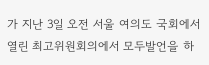가 지난 3일 오전 서울 여의도 국회에서 열린 최고위원회의에서 모두발언을 하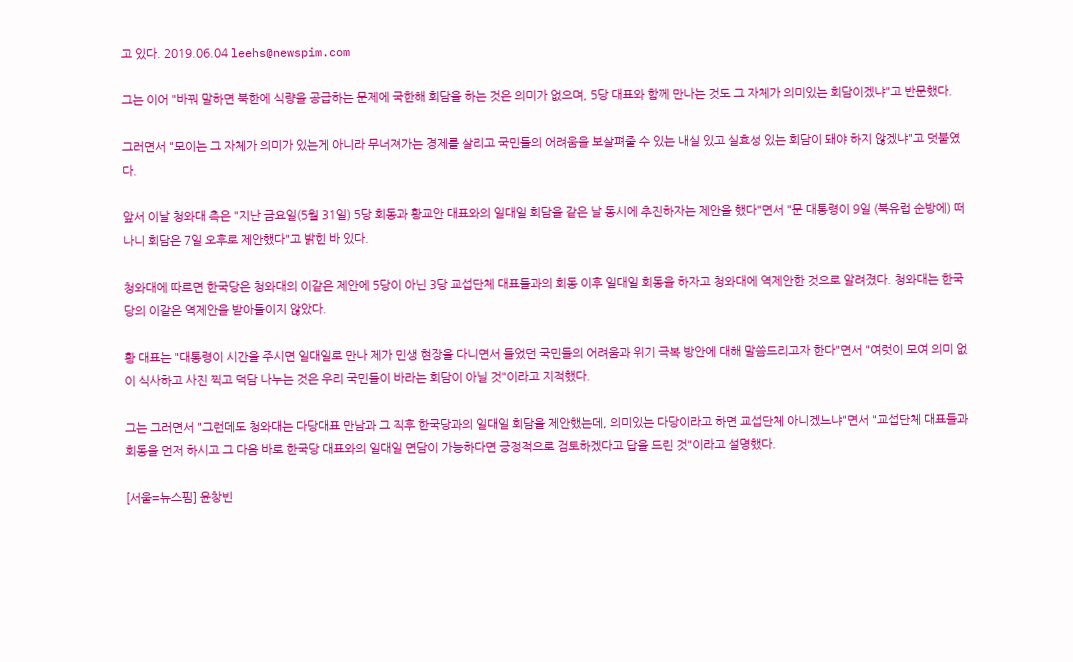고 있다. 2019.06.04 leehs@newspim.com

그는 이어 "바꿔 말하면 북한에 식량을 공급하는 문제에 국한해 회담을 하는 것은 의미가 없으며, 5당 대표와 함께 만나는 것도 그 자체가 의미있는 회담이겠냐"고 반문했다.

그러면서 "모이는 그 자체가 의미가 있는게 아니라 무너져가는 경제를 살리고 국민들의 어려움을 보살펴줄 수 있는 내실 있고 실효성 있는 회담이 돼야 하지 않겠냐"고 덧붙였다.

앞서 이날 청와대 측은 "지난 금요일(5월 31일) 5당 회동과 황교안 대표와의 일대일 회담을 같은 날 동시에 추진하자는 제안을 했다"면서 "문 대통령이 9일 (북유럽 순방에) 떠나니 회담은 7일 오후로 제안했다"고 밝힌 바 있다.

청와대에 따르면 한국당은 청와대의 이같은 제안에 5당이 아닌 3당 교섭단체 대표들과의 회동 이후 일대일 회동을 하자고 청와대에 역제안한 것으로 알려졌다. 청와대는 한국당의 이같은 역제안을 받아들이지 않았다.

황 대표는 "대통령이 시간을 주시면 일대일로 만나 제가 민생 현장을 다니면서 들었던 국민들의 어려움과 위기 극복 방안에 대해 말씀드리고자 한다"면서 "여럿이 모여 의미 없이 식사하고 사진 찍고 덕담 나누는 것은 우리 국민들이 바라는 회담이 아닐 것"이라고 지적했다.

그는 그러면서 "그런데도 청와대는 다당대표 만남과 그 직후 한국당과의 일대일 회담을 제안했는데, 의미있는 다당이라고 하면 교섭단체 아니겠느냐"면서 "교섭단체 대표들과 회동을 먼저 하시고 그 다음 바로 한국당 대표와의 일대일 면담이 가능하다면 긍정적으로 검토하겠다고 답을 드린 것"이라고 설명했다.

[서울=뉴스핌] 윤창빈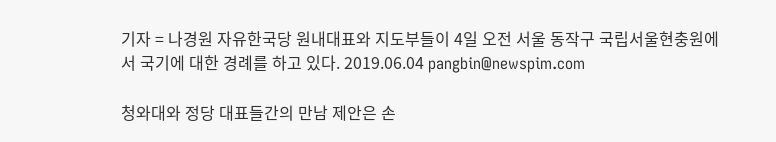기자 = 나경원 자유한국당 원내대표와 지도부들이 4일 오전 서울 동작구 국립서울현충원에서 국기에 대한 경례를 하고 있다. 2019.06.04 pangbin@newspim.com

청와대와 정당 대표들간의 만남 제안은 손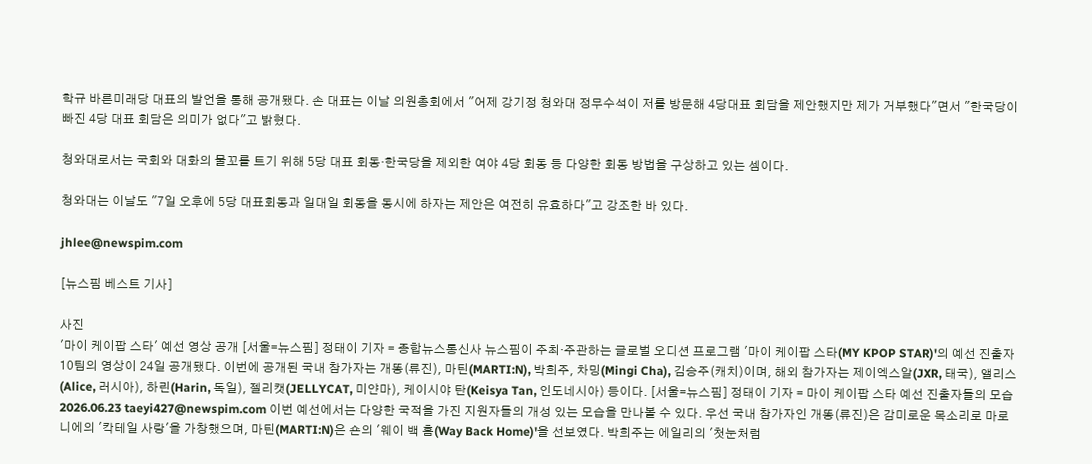학규 바른미래당 대표의 발언을 통해 공개됐다. 손 대표는 이날 의원총회에서 "어제 강기정 청와대 정무수석이 저를 방문해 4당대표 회담을 제안했지만 제가 거부했다"면서 "한국당이 빠진 4당 대표 회담은 의미가 없다"고 밝혔다.

청와대로서는 국회와 대화의 물꼬를 트기 위해 5당 대표 회동·한국당을 제외한 여야 4당 회동 등 다양한 회동 방법을 구상하고 있는 셈이다.

청와대는 이날도 "7일 오후에 5당 대표회동과 일대일 회동을 동시에 하자는 제안은 여전히 유효하다"고 강조한 바 있다.

jhlee@newspim.com

[뉴스핌 베스트 기사]

사진
'마이 케이팝 스타' 예선 영상 공개 [서울=뉴스핌] 정태이 기자 = 종합뉴스통신사 뉴스핌이 주최·주관하는 글로벌 오디션 프로그램 '마이 케이팝 스타(MY KPOP STAR)'의 예선 진출자 10팀의 영상이 24일 공개됐다. 이번에 공개된 국내 참가자는 개똥(류진), 마틴(MARTI:N), 박희주, 차밍(Mingi Cha), 김승주(캐치)이며, 해외 참가자는 제이엑스알(JXR, 태국), 앨리스(Alice, 러시아), 하린(Harin, 독일), 젤리캣(JELLYCAT, 미얀마), 케이시야 탄(Keisya Tan, 인도네시아) 등이다. [서울=뉴스핌] 정태이 기자 = 마이 케이팝 스타 예선 진출자들의 모습 2026.06.23 taeyi427@newspim.com 이번 예선에서는 다양한 국적을 가진 지원자들의 개성 있는 모습을 만나볼 수 있다. 우선 국내 참가자인 개똥(류진)은 감미로운 목소리로 마로니에의 '칵테일 사랑'을 가창했으며, 마틴(MARTI:N)은 숀의 '웨이 백 홈(Way Back Home)'을 선보였다. 박희주는 에일리의 '첫눈처럼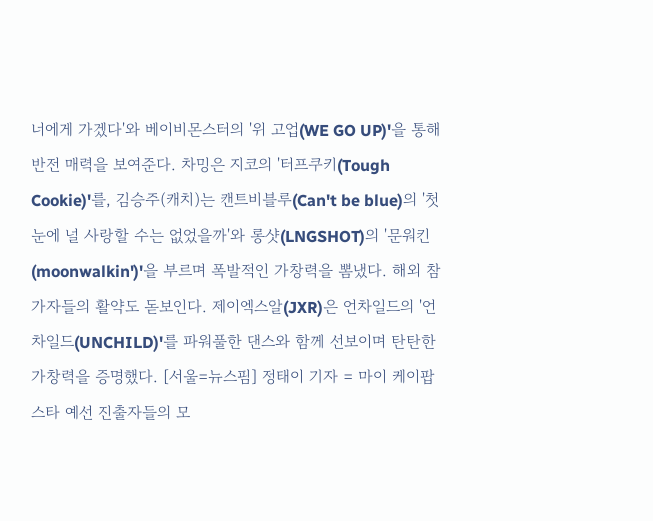너에게 가겠다'와 베이비몬스터의 '위 고업(WE GO UP)'을 통해 반전 매력을 보여준다. 차밍은 지코의 '터프쿠키(Tough Cookie)'를, 김승주(캐치)는 캔트비블루(Can't be blue)의 '첫 눈에 널 사랑할 수는 없었을까'와 롱샷(LNGSHOT)의 '문워킨(moonwalkin')'을 부르며 폭발적인 가창력을 뽐냈다. 해외 참가자들의 활약도 돋보인다. 제이엑스알(JXR)은 언차일드의 '언차일드(UNCHILD)'를 파워풀한 댄스와 함께 선보이며 탄탄한 가창력을 증명했다. [서울=뉴스핌] 정태이 기자 = 마이 케이팝 스타 예선 진출자들의 모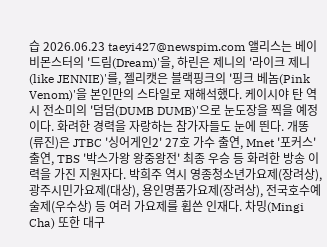습 2026.06.23 taeyi427@newspim.com 앨리스는 베이비몬스터의 '드림(Dream)'을, 하린은 제니의 '라이크 제니(like JENNIE)'를, 젤리캣은 블랙핑크의 '핑크 베놈(Pink Venom)'을 본인만의 스타일로 재해석했다. 케이시야 탄 역시 전소미의 '덤덤(DUMB DUMB)'으로 눈도장을 찍을 예정이다. 화려한 경력을 자랑하는 참가자들도 눈에 띈다. 개똥(류진)은 JTBC '싱어게인2' 27호 가수 출연, Mnet '포커스' 출연, TBS '박스가왕 왕중왕전' 최종 우승 등 화려한 방송 이력을 가진 지원자다. 박희주 역시 영종청소년가요제(장려상), 광주시민가요제(대상), 용인명품가요제(장려상), 전국호수예술제(우수상) 등 여러 가요제를 휩쓴 인재다. 차밍(Mingi Cha) 또한 대구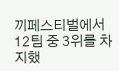끼페스티벌에서 12팀 중 3위를 차지했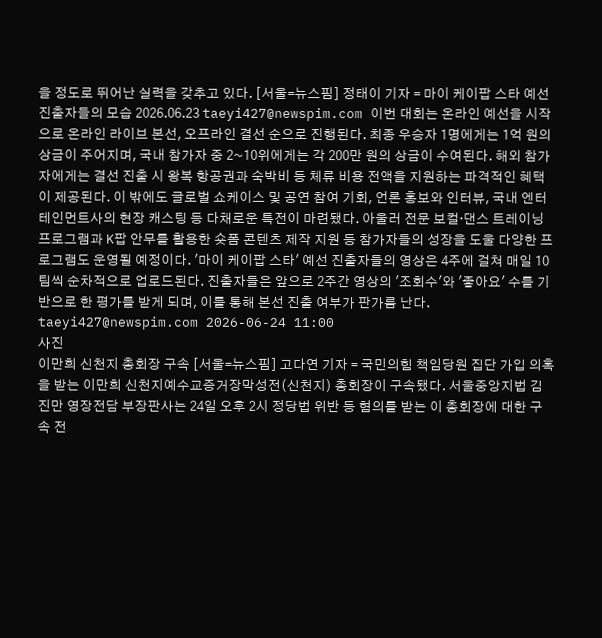을 정도로 뛰어난 실력을 갖추고 있다. [서울=뉴스핌] 정태이 기자 = 마이 케이팝 스타 예선 진출자들의 모습 2026.06.23 taeyi427@newspim.com 이번 대회는 온라인 예선을 시작으로 온라인 라이브 본선, 오프라인 결선 순으로 진행된다. 최종 우승자 1명에게는 1억 원의 상금이 주어지며, 국내 참가자 중 2~10위에게는 각 200만 원의 상금이 수여된다. 해외 참가자에게는 결선 진출 시 왕복 항공권과 숙박비 등 체류 비용 전액을 지원하는 파격적인 혜택이 제공된다. 이 밖에도 글로벌 쇼케이스 및 공연 참여 기회, 언론 홍보와 인터뷰, 국내 엔터테인먼트사의 현장 캐스팅 등 다채로운 특전이 마련됐다. 아울러 전문 보컬·댄스 트레이닝 프로그램과 K팝 안무를 활용한 숏폼 콘텐츠 제작 지원 등 참가자들의 성장을 도울 다양한 프로그램도 운영될 예정이다. '마이 케이팝 스타' 예선 진출자들의 영상은 4주에 걸쳐 매일 10팀씩 순차적으로 업로드된다. 진출자들은 앞으로 2주간 영상의 '조회수'와 '좋아요' 수를 기반으로 한 평가를 받게 되며, 이를 통해 본선 진출 여부가 판가름 난다. taeyi427@newspim.com 2026-06-24 11:00
사진
이만희 신천지 총회장 구속 [서울=뉴스핌] 고다연 기자 = 국민의힘 책임당원 집단 가입 의혹을 받는 이만희 신천지예수교증거장막성전(신천지) 총회장이 구속됐다. 서울중앙지법 김진만 영장전담 부장판사는 24일 오후 2시 정당법 위반 등 혐의를 받는 이 총회장에 대한 구속 전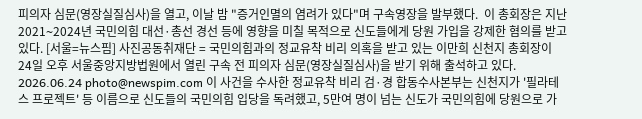피의자 심문(영장실질심사)을 열고, 이날 밤 "증거인멸의 염려가 있다"며 구속영장을 발부했다.  이 총회장은 지난 2021∼2024년 국민의힘 대선·총선 경선 등에 영향을 미칠 목적으로 신도들에게 당원 가입을 강제한 혐의를 받고 있다. [서울=뉴스핌] 사진공동취재단 = 국민의힘과의 정교유착 비리 의혹을 받고 있는 이만희 신천지 총회장이 24일 오후 서울중앙지방법원에서 열린 구속 전 피의자 심문(영장실질심사)을 받기 위해 출석하고 있다. 2026.06.24 photo@newspim.com 이 사건을 수사한 정교유착 비리 검·경 합동수사본부는 신천지가 '필라테스 프로젝트' 등 이름으로 신도들의 국민의힘 입당을 독려했고, 5만여 명이 넘는 신도가 국민의힘에 당원으로 가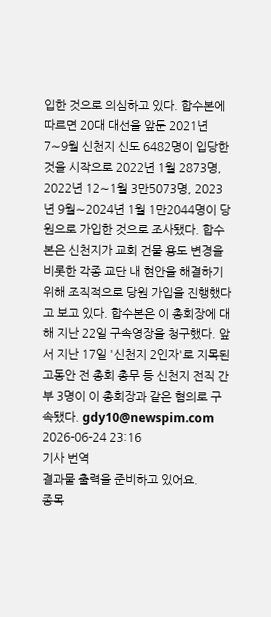입한 것으로 의심하고 있다. 합수본에 따르면 20대 대선을 앞둔 2021년 7∼9월 신천지 신도 6482명이 입당한 것을 시작으로 2022년 1월 2873명, 2022년 12∼1월 3만5073명, 2023년 9월∼2024년 1월 1만2044명이 당원으로 가입한 것으로 조사됐다. 합수본은 신천지가 교회 건물 용도 변경을 비롯한 각종 교단 내 현안을 해결하기 위해 조직적으로 당원 가입을 진행했다고 보고 있다. 합수본은 이 총회장에 대해 지난 22일 구속영장을 청구했다. 앞서 지난 17일 '신천지 2인자'로 지목된 고동안 전 총회 총무 등 신천지 전직 간부 3명이 이 총회장과 같은 혐의로 구속됐다. gdy10@newspim.com 2026-06-24 23:16
기사 번역
결과물 출력을 준비하고 있어요.
종목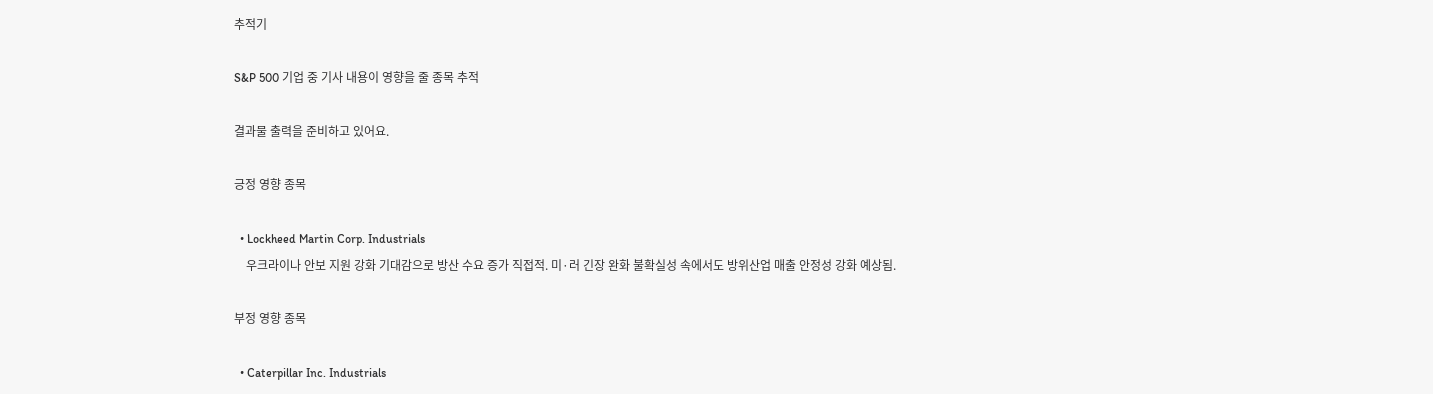추적기

S&P 500 기업 중 기사 내용이 영향을 줄 종목 추적

결과물 출력을 준비하고 있어요.

긍정 영향 종목

  • Lockheed Martin Corp. Industrials
    우크라이나 안보 지원 강화 기대감으로 방산 수요 증가 직접적. 미·러 긴장 완화 불확실성 속에서도 방위산업 매출 안정성 강화 예상됨.

부정 영향 종목

  • Caterpillar Inc. Industrials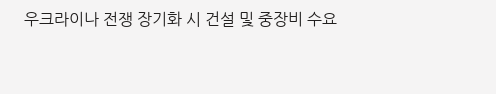우크라이나 전쟁 장기화 시 건설 및 중장비 수요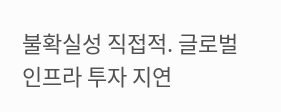불확실성 직접적. 글로벌 인프라 투자 지연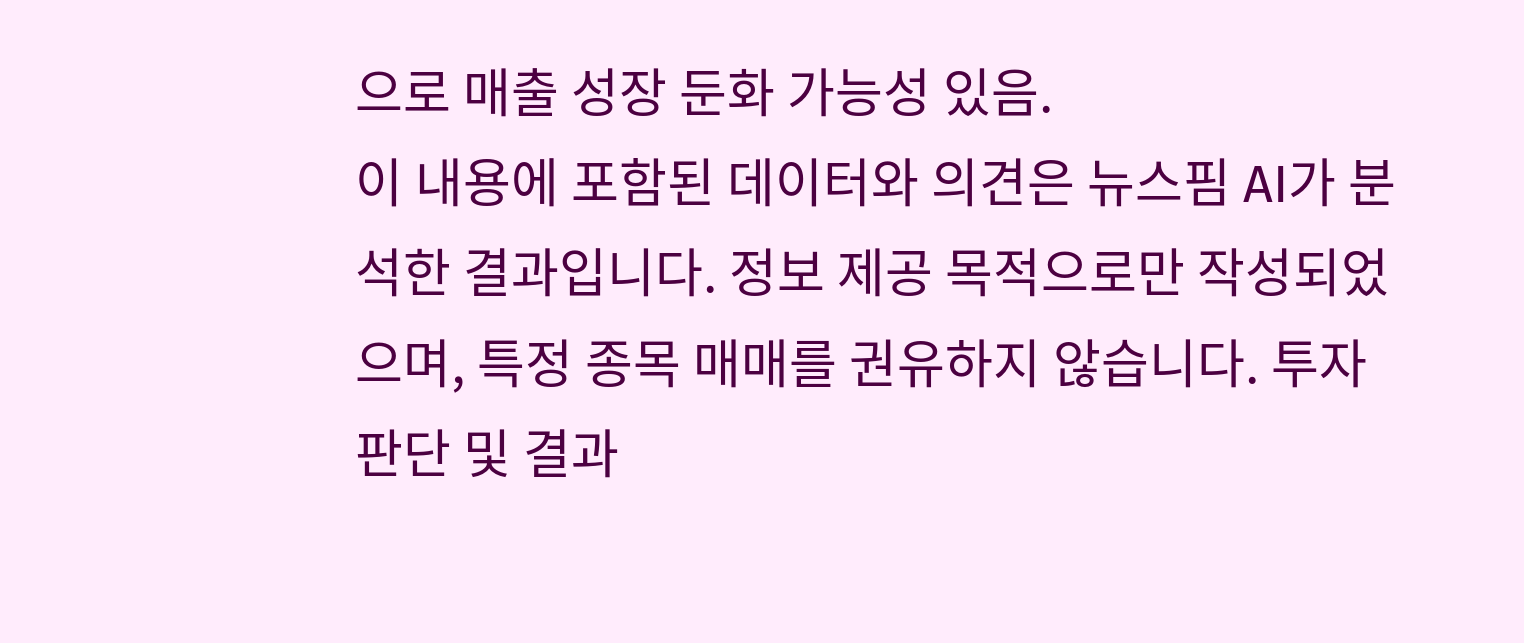으로 매출 성장 둔화 가능성 있음.
이 내용에 포함된 데이터와 의견은 뉴스핌 AI가 분석한 결과입니다. 정보 제공 목적으로만 작성되었으며, 특정 종목 매매를 권유하지 않습니다. 투자 판단 및 결과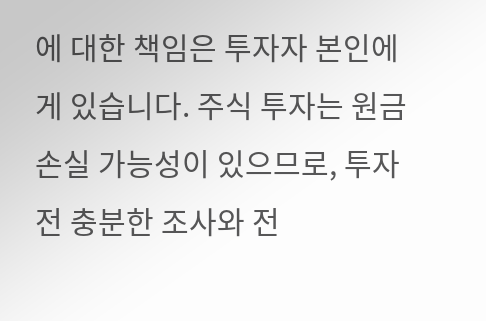에 대한 책임은 투자자 본인에게 있습니다. 주식 투자는 원금 손실 가능성이 있으므로, 투자 전 충분한 조사와 전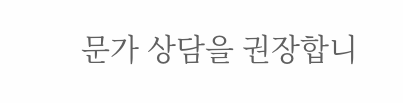문가 상담을 권장합니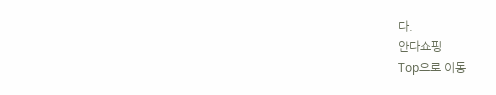다.
안다쇼핑
Top으로 이동